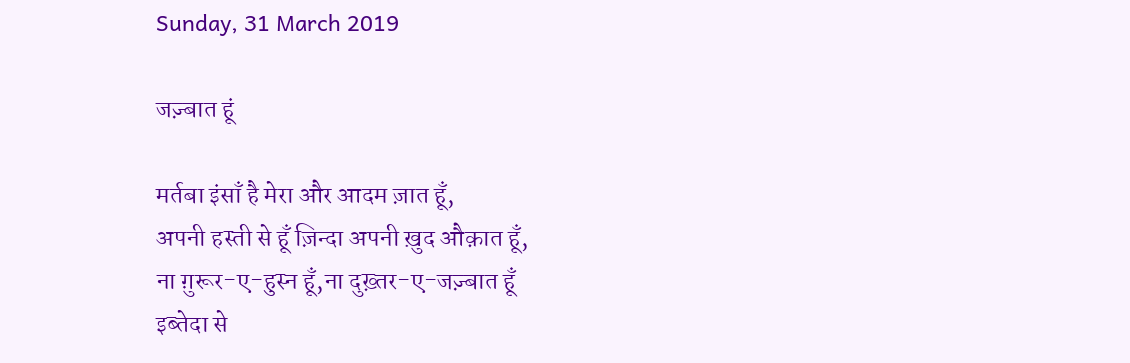Sunday, 31 March 2019

जज़्बात हूं

मर्तबा इंसाँ है मेरा और आदम ज़ात हूँ,
अपनी हस्ती से हूँ ज़िन्दा अपनी ख़ुद औक़ात हूँ,
ना ग़ुरूर-ए-हुस्न हूँ,ना दुख़्तर-ए-जज़्बात हूँ
इब्तेदा से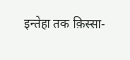इन्तेहा तक क़िस्सा-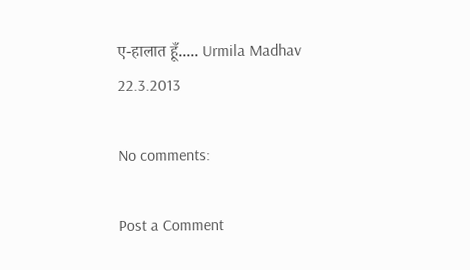ए-हालात हूँ..... Urmila Madhav
22.3.2013

No comments:

Post a Comment